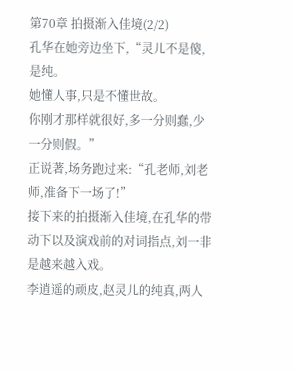第70章 拍摄渐入佳境(2/2)
孔华在她旁边坐下,“灵儿不是傻,是纯。
她懂人事,只是不懂世故。
你刚才那样就很好,多一分则蠢,少一分则假。”
正说著,场务跑过来:“孔老师,刘老师,准备下一场了!”
接下来的拍摄渐入佳境,在孔华的带动下以及演戏前的对词指点,刘一非是越来越入戏。
李逍遥的顽皮,赵灵儿的纯真,两人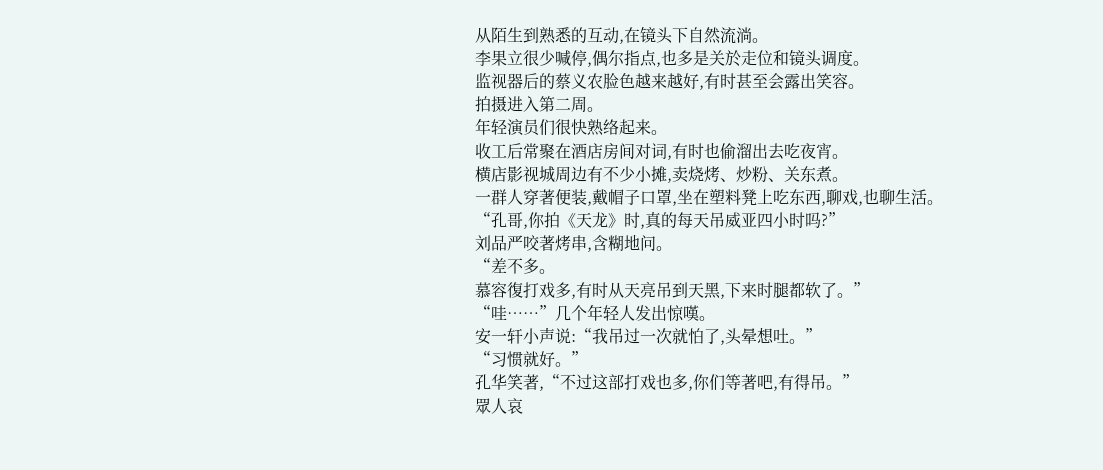从陌生到熟悉的互动,在镜头下自然流淌。
李果立很少喊停,偶尔指点,也多是关於走位和镜头调度。
监视器后的蔡义农脸色越来越好,有时甚至会露出笑容。
拍摄进入第二周。
年轻演员们很快熟络起来。
收工后常聚在酒店房间对词,有时也偷溜出去吃夜宵。
横店影视城周边有不少小摊,卖烧烤、炒粉、关东煮。
一群人穿著便装,戴帽子口罩,坐在塑料凳上吃东西,聊戏,也聊生活。
“孔哥,你拍《天龙》时,真的每天吊威亚四小时吗?”
刘品严咬著烤串,含糊地问。
“差不多。
慕容復打戏多,有时从天亮吊到天黑,下来时腿都软了。”
“哇……”几个年轻人发出惊嘆。
安一轩小声说:“我吊过一次就怕了,头晕想吐。”
“习惯就好。”
孔华笑著,“不过这部打戏也多,你们等著吧,有得吊。”
眾人哀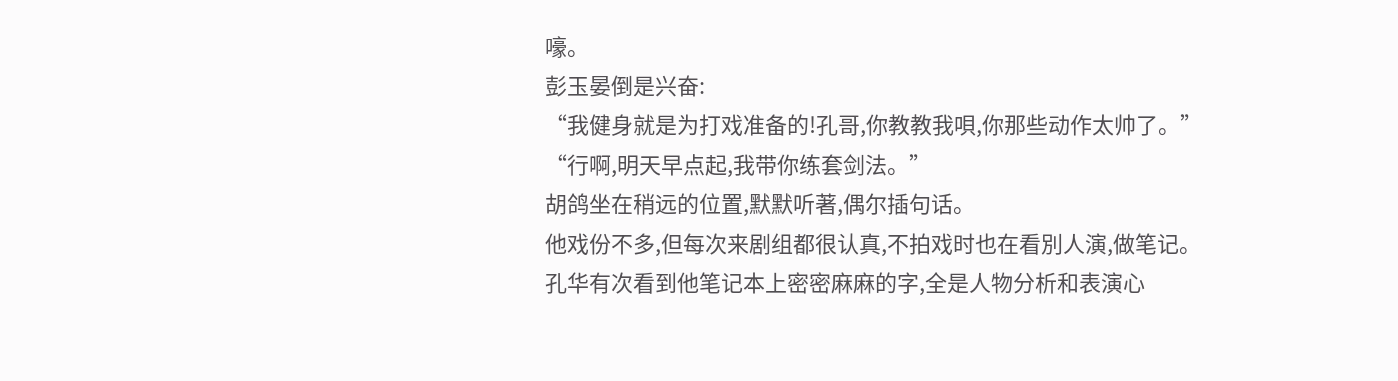嚎。
彭玉晏倒是兴奋:
“我健身就是为打戏准备的!孔哥,你教教我唄,你那些动作太帅了。”
“行啊,明天早点起,我带你练套剑法。”
胡鸽坐在稍远的位置,默默听著,偶尔插句话。
他戏份不多,但每次来剧组都很认真,不拍戏时也在看別人演,做笔记。
孔华有次看到他笔记本上密密麻麻的字,全是人物分析和表演心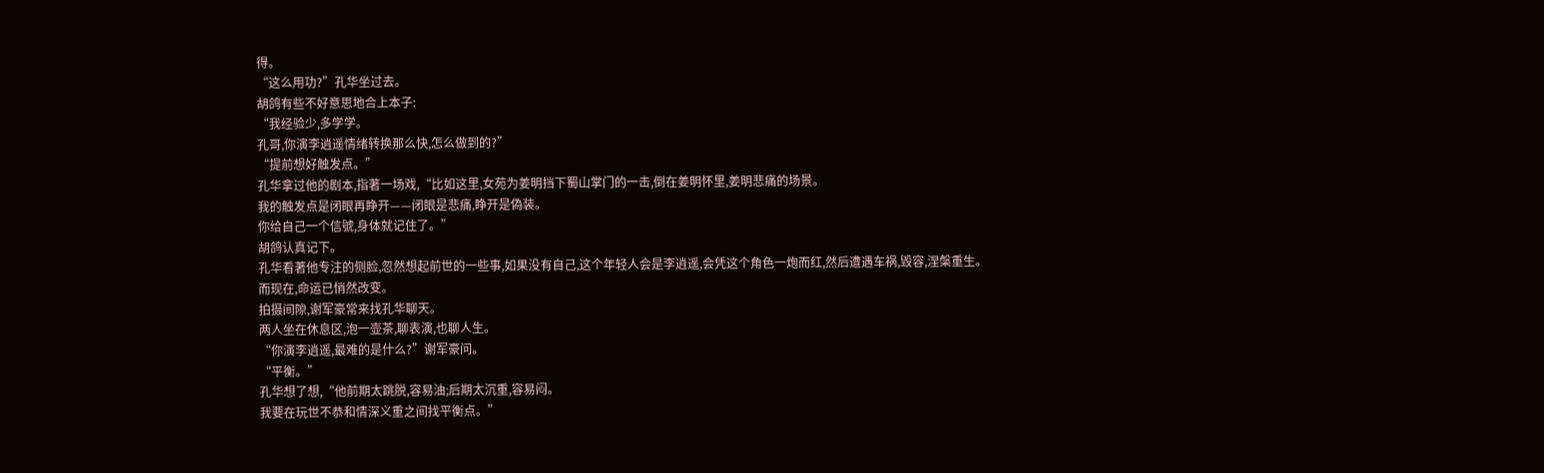得。
“这么用功?”孔华坐过去。
胡鸽有些不好意思地合上本子:
“我经验少,多学学。
孔哥,你演李逍遥情绪转换那么快,怎么做到的?”
“提前想好触发点。”
孔华拿过他的剧本,指著一场戏,“比如这里,女苑为姜明挡下蜀山掌门的一击,倒在姜明怀里,姜明悲痛的场景。
我的触发点是闭眼再睁开——闭眼是悲痛,睁开是偽装。
你给自己一个信號,身体就记住了。”
胡鸽认真记下。
孔华看著他专注的侧脸,忽然想起前世的一些事,如果没有自己,这个年轻人会是李逍遥,会凭这个角色一炮而红,然后遭遇车祸,毁容,涅槃重生。
而现在,命运已悄然改变。
拍摄间隙,谢军豪常来找孔华聊天。
两人坐在休息区,泡一壶茶,聊表演,也聊人生。
“你演李逍遥,最难的是什么?”谢军豪问。
“平衡。”
孔华想了想,“他前期太跳脱,容易油;后期太沉重,容易闷。
我要在玩世不恭和情深义重之间找平衡点。”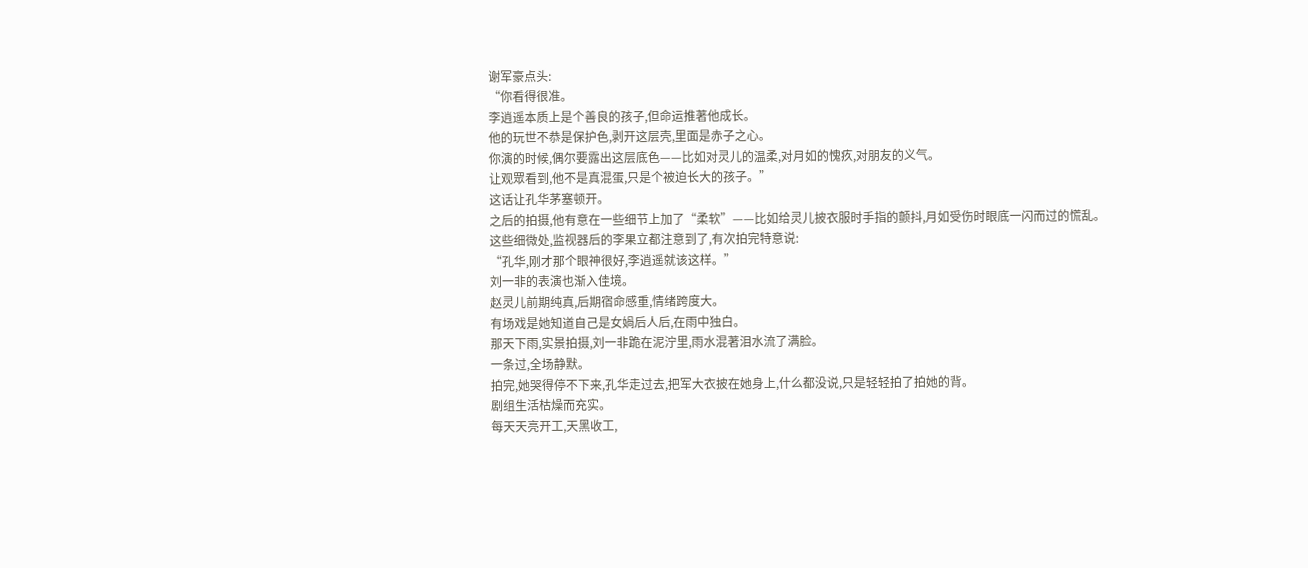谢军豪点头:
“你看得很准。
李逍遥本质上是个善良的孩子,但命运推著他成长。
他的玩世不恭是保护色,剥开这层壳,里面是赤子之心。
你演的时候,偶尔要露出这层底色——比如对灵儿的温柔,对月如的愧疚,对朋友的义气。
让观眾看到,他不是真混蛋,只是个被迫长大的孩子。”
这话让孔华茅塞顿开。
之后的拍摄,他有意在一些细节上加了“柔软”——比如给灵儿披衣服时手指的颤抖,月如受伤时眼底一闪而过的慌乱。
这些细微处,监视器后的李果立都注意到了,有次拍完特意说:
“孔华,刚才那个眼神很好,李逍遥就该这样。”
刘一非的表演也渐入佳境。
赵灵儿前期纯真,后期宿命感重,情绪跨度大。
有场戏是她知道自己是女媧后人后,在雨中独白。
那天下雨,实景拍摄,刘一非跪在泥泞里,雨水混著泪水流了满脸。
一条过,全场静默。
拍完,她哭得停不下来,孔华走过去,把军大衣披在她身上,什么都没说,只是轻轻拍了拍她的背。
剧组生活枯燥而充实。
每天天亮开工,天黑收工,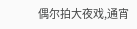偶尔拍大夜戏,通宵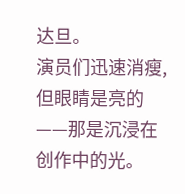达旦。
演员们迅速消瘦,但眼睛是亮的——那是沉浸在创作中的光。